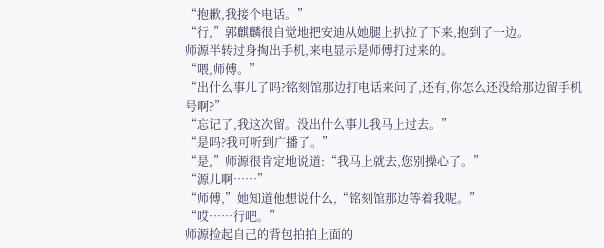“抱歉,我接个电话。”
“行,”郭麒麟很自觉地把安迪从她腿上扒拉了下来,抱到了一边。
师源半转过身掏出手机,来电显示是师傅打过来的。
“喂,师傅。”
“出什么事儿了吗?铭刻馆那边打电话来问了,还有,你怎么还没给那边留手机号啊?”
“忘记了,我这次留。没出什么事儿我马上过去。”
“是吗?我可听到广播了。”
“是,”师源很肯定地说道:“我马上就去,您别操心了。”
“源儿啊……”
“师傅,”她知道他想说什么,“铭刻馆那边等着我呢。”
“哎……行吧。”
师源捡起自己的背包拍拍上面的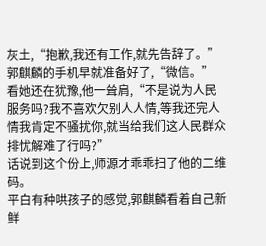灰土,“抱歉,我还有工作,就先告辞了。”
郭麒麟的手机早就准备好了,“微信。”
看她还在犹豫,他一耸肩,“不是说为人民服务吗?我不喜欢欠别人人情,等我还完人情我肯定不骚扰你,就当给我们这人民群众排忧解难了行吗?”
话说到这个份上,师源才乖乖扫了他的二维码。
平白有种哄孩子的感觉,郭麒麟看着自己新鲜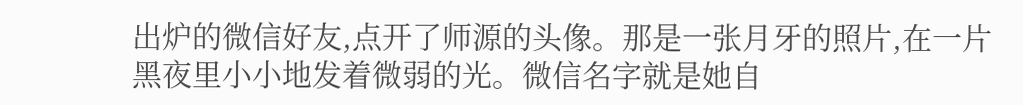出炉的微信好友,点开了师源的头像。那是一张月牙的照片,在一片黑夜里小小地发着微弱的光。微信名字就是她自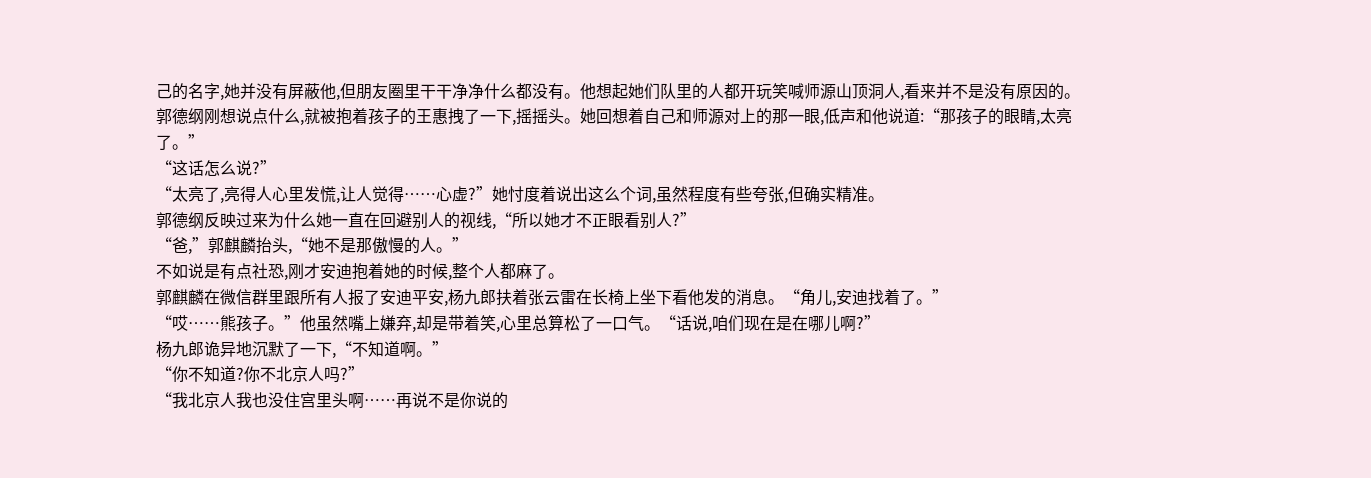己的名字,她并没有屏蔽他,但朋友圈里干干净净什么都没有。他想起她们队里的人都开玩笑喊师源山顶洞人,看来并不是没有原因的。
郭德纲刚想说点什么,就被抱着孩子的王惠拽了一下,摇摇头。她回想着自己和师源对上的那一眼,低声和他说道:“那孩子的眼睛,太亮了。”
“这话怎么说?”
“太亮了,亮得人心里发慌,让人觉得……心虚?”她忖度着说出这么个词,虽然程度有些夸张,但确实精准。
郭德纲反映过来为什么她一直在回避别人的视线,“所以她才不正眼看别人?”
“爸,”郭麒麟抬头,“她不是那傲慢的人。”
不如说是有点社恐,刚才安迪抱着她的时候,整个人都麻了。
郭麒麟在微信群里跟所有人报了安迪平安,杨九郎扶着张云雷在长椅上坐下看他发的消息。“角儿,安迪找着了。”
“哎……熊孩子。”他虽然嘴上嫌弃,却是带着笑,心里总算松了一口气。“话说,咱们现在是在哪儿啊?”
杨九郎诡异地沉默了一下,“不知道啊。”
“你不知道?你不北京人吗?”
“我北京人我也没住宫里头啊……再说不是你说的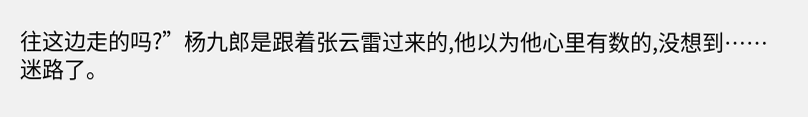往这边走的吗?”杨九郎是跟着张云雷过来的,他以为他心里有数的,没想到……
迷路了。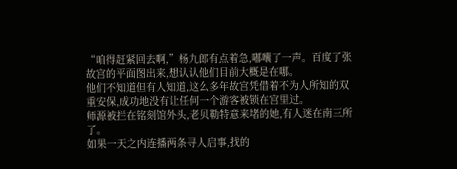“咱得赶紧回去啊,”杨九郎有点着急,嘟囔了一声。百度了张故宫的平面图出来,想认认他们目前大概是在哪。
他们不知道但有人知道,这么多年故宫凭借着不为人所知的双重安保,成功地没有让任何一个游客被锁在宫里过。
师源被拦在铭刻馆外头,老贝勒特意来堵的她,有人迷在南三所了。
如果一天之内连播两条寻人启事,找的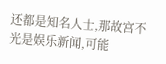还都是知名人士,那故宫不光是娱乐新闻,可能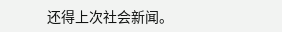还得上次社会新闻。